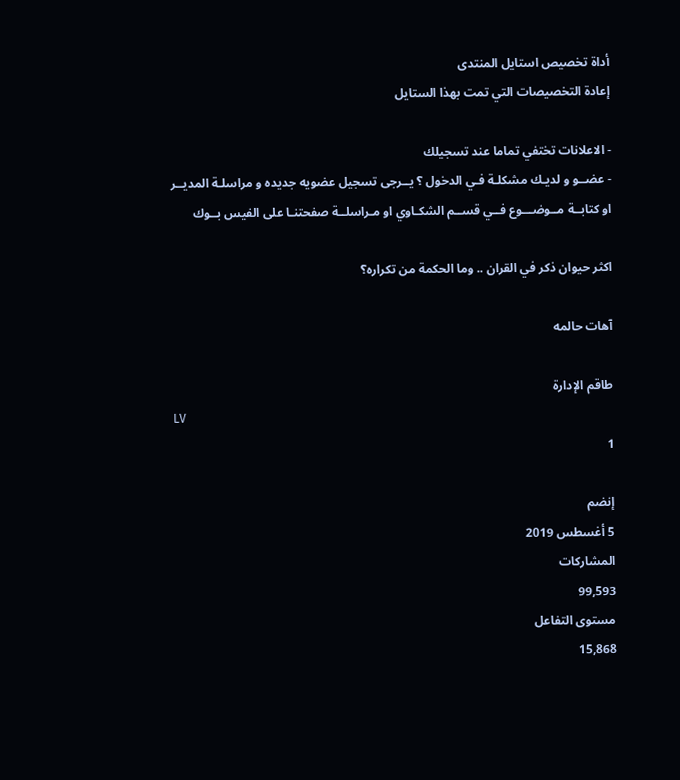أداة تخصيص استايل المنتدى
إعادة التخصيصات التي تمت بهذا الستايل

- الاعلانات تختفي تماما عند تسجيلك
- عضــو و لديـك مشكلـة فـي الدخول ؟ يــرجى تسجيل عضويه جديده و مراسلـة المديــر
او كتابــة مــوضـــوع فــي قســم الشكـاوي او مـراسلــة صفحتنـا على الفيس بــوك

اكثر حيوان ذكر في القران .. وما الحكمة من تكراره؟

آهات حالمه

طاقم الإدارة
LV
1

إنضم
5 أغسطس 2019
المشاركات
99,593
مستوى التفاعل
15,868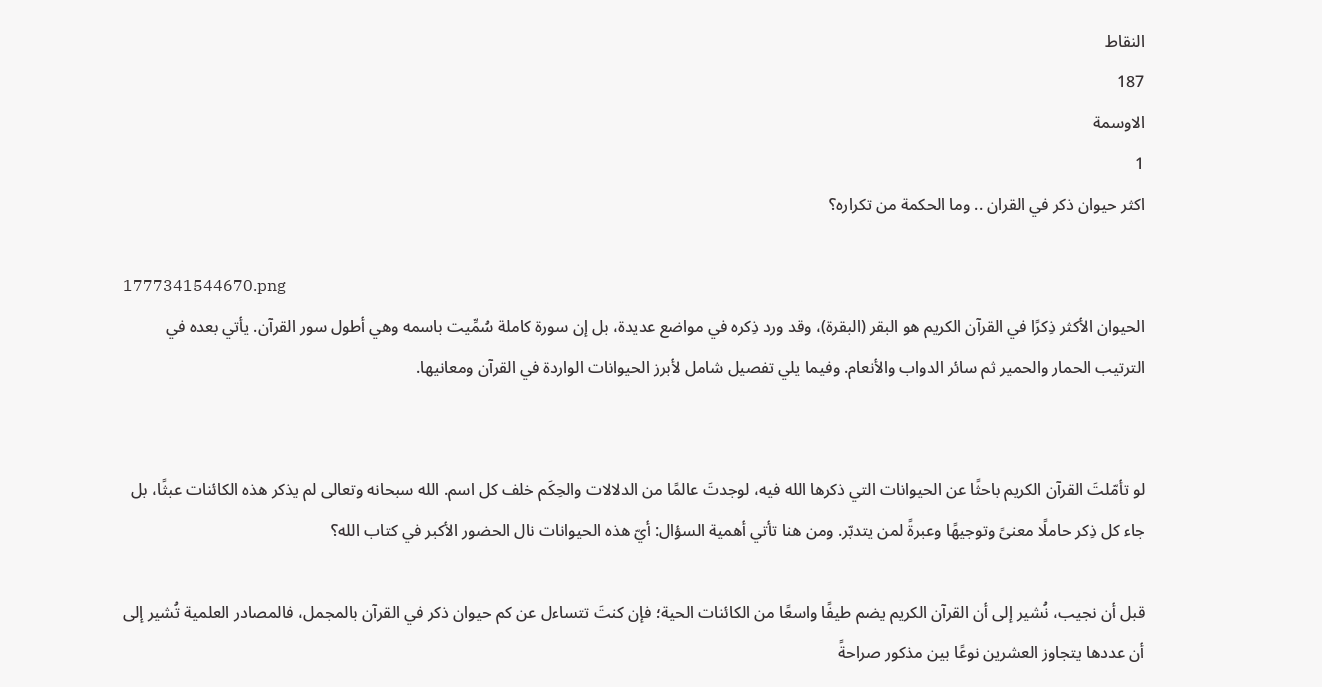النقاط
187
الاوسمة
1
اكثر حيوان ذكر في القران .. وما الحكمة من تكراره؟

1777341544670.png
الحيوان الأكثر ذِكرًا في القرآن الكريم هو البقر (البقرة)، وقد ورد ذِكره في مواضع عديدة، بل إن سورة كاملة سُمِّيت باسمه وهي أطول سور القرآن. يأتي بعده في الترتيب الحمار والحمير ثم سائر الدواب والأنعام. وفيما يلي تفصيل شامل لأبرز الحيوانات الواردة في القرآن ومعانيها.


لو تأمّلتَ القرآن الكريم باحثًا عن الحيوانات التي ذكرها الله فيه، لوجدتَ عالمًا من الدلالات والحِكَم خلف كل اسم. الله سبحانه وتعالى لم يذكر هذه الكائنات عبثًا، بل جاء كل ذِكر حاملًا معنىً وتوجيهًا وعبرةً لمن يتدبّر. ومن هنا تأتي أهمية السؤال: أيّ هذه الحيوانات نال الحضور الأكبر في كتاب الله؟

قبل أن نجيب، نُشير إلى أن القرآن الكريم يضم طيفًا واسعًا من الكائنات الحية؛ فإن كنتَ تتساءل عن كم حيوان ذكر في القرآن بالمجمل، فالمصادر العلمية تُشير إلى أن عددها يتجاوز العشرين نوعًا بين مذكور صراحةً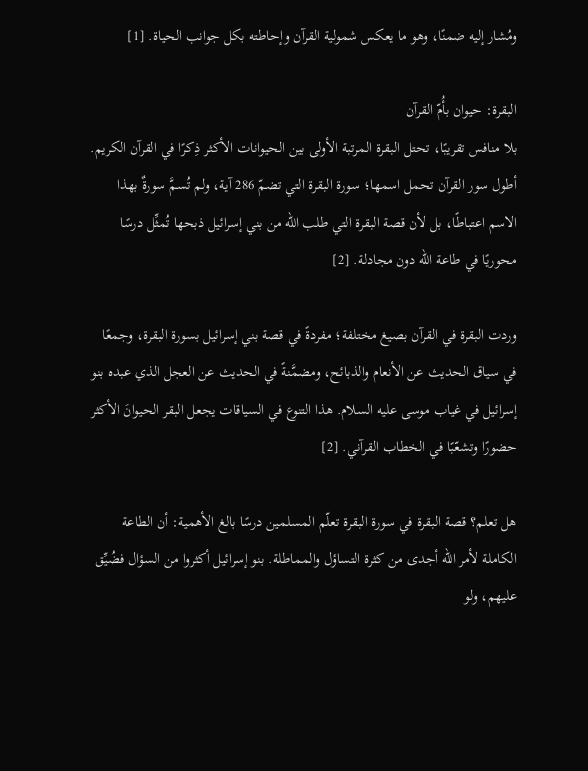ومُشار إليه ضمنًا، وهو ما يعكس شمولية القرآن وإحاطته بكل جوانب الحياة. [1]

البقرة: حيوان بأُمّ القرآن
بلا منافس تقريبًا، تحتل البقرة المرتبة الأولى بين الحيوانات الأكثر ذِكرًا في القرآن الكريم. أطول سور القرآن تحمل اسمها؛ سورة البقرة التي تضمّ 286 آية، ولم تُسمَّ سورةٌ بهذا الاسم اعتباطًا، بل لأن قصة البقرة التي طلب الله من بني إسرائيل ذبحها تُمثِّل درسًا محوريًا في طاعة الله دون مجادلة. [2]

وردت البقرة في القرآن بصيغ مختلفة؛ مفردةً في قصة بني إسرائيل بسورة البقرة، وجمعًا في سياق الحديث عن الأنعام والذبائح، ومضمَّنةً في الحديث عن العجل الذي عبده بنو إسرائيل في غياب موسى عليه السلام. هذا التنوع في السياقات يجعل البقر الحيوانَ الأكثر حضورًا وتشعّبًا في الخطاب القرآني. [2]

هل تعلم؟ قصة البقرة في سورة البقرة تعلّم المسلمين درسًا بالغ الأهمية: أن الطاعة الكاملة لأمر الله أجدى من كثرة التساؤل والمماطلة. بنو إسرائيل أكثروا من السؤال فضُيِّق عليهم، ولو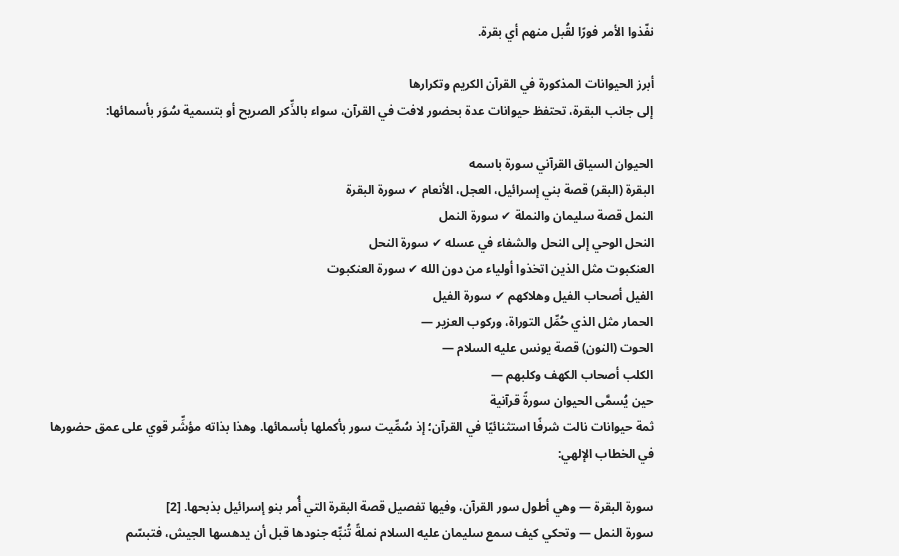نفّذوا الأمر فورًا لقُبل منهم أي بقرة.

أبرز الحيوانات المذكورة في القرآن الكريم وتكرارها
إلى جانب البقرة، تحتفظ حيوانات عدة بحضور لافت في القرآن، سواء بالذِّكر الصريح أو بتسمية سُوَر بأسمائها:

الحيوان السياق القرآني سورة باسمه
البقرة (البقر) قصة بني إسرائيل، العجل، الأنعام ✔ سورة البقرة
النمل قصة سليمان والنملة ✔ سورة النمل
النحل الوحي إلى النحل والشفاء في عسله ✔ سورة النحل
العنكبوت مثل الذين اتخذوا أولياء من دون الله ✔ سورة العنكبوت
الفيل أصحاب الفيل وهلاكهم ✔ سورة الفيل
الحمار مثل الذي حُمِّل التوراة، وركوب العزير —
الحوت (النون) قصة يونس عليه السلام —
الكلب أصحاب الكهف وكلبهم —
حين يُسمَّى الحيوان سورةً قرآنية
ثمة حيوانات نالت شرفًا استثنائيًا في القرآن؛ إذ سُمِّيت سور بأكملها بأسمائها. وهذا بذاته مؤشِّر قوي على عمق حضورها في الخطاب الإلهي:

سورة البقرة — وهي أطول سور القرآن، وفيها تفصيل قصة البقرة التي أُمر بنو إسرائيل بذبحها. [2]
سورة النمل — وتحكي كيف سمع سليمان عليه السلام نملةً تُنبِّه جنودها قبل أن يدهسها الجيش، فتبسّم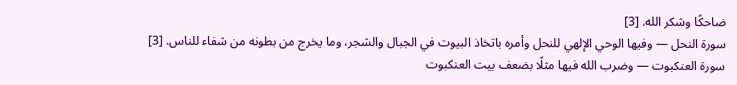ضاحكًا وشكر الله. [3]
سورة النحل — وفيها الوحي الإلهي للنحل وأمره باتخاذ البيوت في الجبال والشجر، وما يخرج من بطونه من شفاء للناس. [3]
سورة العنكبوت — وضرب الله فيها مثلًا بضعف بيت العنكبوت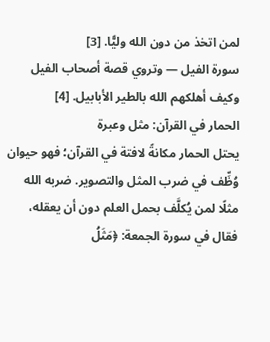لمن اتخذ من دون الله وليًّا. [3]
سورة الفيل — وتروي قصة أصحاب الفيل وكيف أهلكهم الله بالطير الأبابيل. [4]
الحمار في القرآن: مثل وعبرة
يحتل الحمار مكانةً لافتة في القرآن؛ فهو حيوان وُظِّف في ضرب المثل والتصوير. ضربه الله مثلًا لمن يُكلَّف بحمل العلم دون أن يعقله، فقال في سورة الجمعة: ﴿مَثَلُ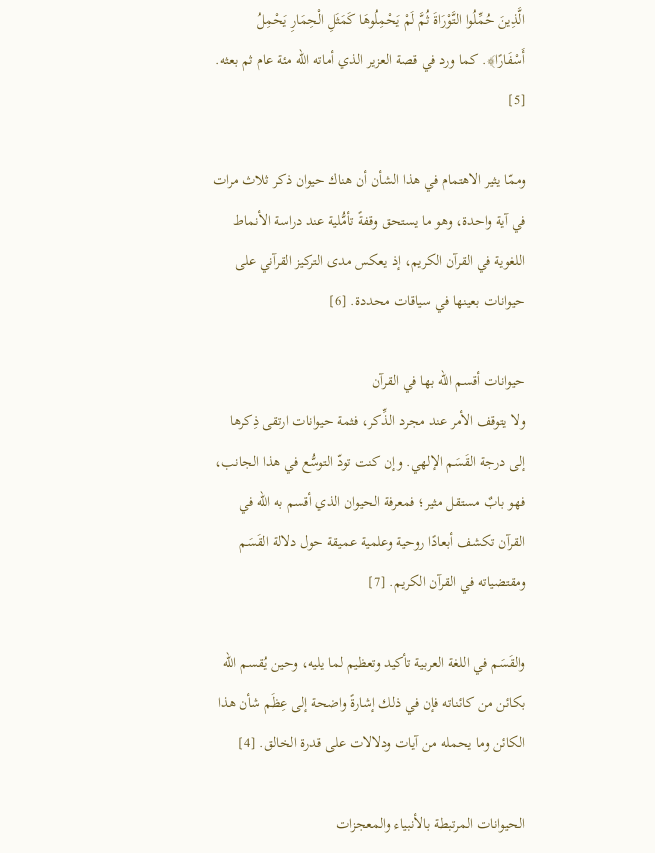الَّذِينَ حُمِّلُوا التَّوْرَاةَ ثُمَّ لَمْ يَحْمِلُوهَا كَمَثَلِ الْحِمَارِ يَحْمِلُ أَسْفَارًا﴾. كما ورد في قصة العزير الذي أماته الله مئة عام ثم بعثه. [5]

وممّا يثير الاهتمام في هذا الشأن أن هناك حيوان ذكر ثلاث مرات في آية واحدة، وهو ما يستحق وقفةً تأمُّلية عند دراسة الأنماط اللغوية في القرآن الكريم، إذ يعكس مدى التركيز القرآني على حيوانات بعينها في سياقات محددة. [6]

حيوانات أقسم الله بها في القرآن
ولا يتوقف الأمر عند مجرد الذِّكر، فثمة حيوانات ارتقى ذِكرها إلى درجة القَسَم الإلهي. وإن كنت تودّ التوسُّع في هذا الجانب، فهو بابٌ مستقل مثير؛ فمعرفة الحيوان الذي أقسم به الله في القرآن تكشف أبعادًا روحية وعلمية عميقة حول دلالة القَسَم ومقتضياته في القرآن الكريم. [7]

والقَسَم في اللغة العربية تأكيد وتعظيم لما يليه، وحين يُقسم الله بكائن من كائناته فإن في ذلك إشارةً واضحة إلى عِظَم شأن هذا الكائن وما يحمله من آيات ودلالات على قدرة الخالق. [4]

الحيوانات المرتبطة بالأنبياء والمعجزات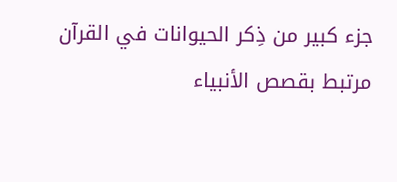جزء كبير من ذِكر الحيوانات في القرآن مرتبط بقصص الأنبياء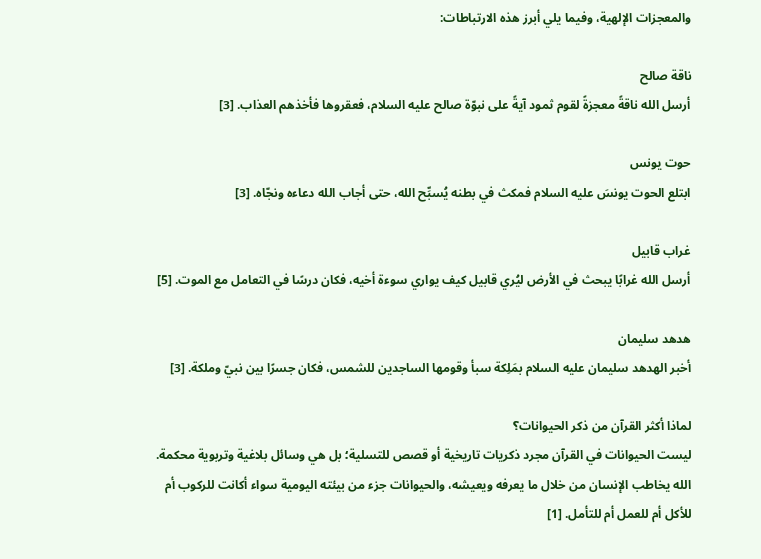والمعجزات الإلهية، وفيما يلي أبرز هذه الارتباطات:

ناقة صالح
أرسل الله ناقةً معجزةً لقوم ثمود آيةً على نبوّة صالح عليه السلام، فعقروها فأخذهم العذاب. [3]

حوت يونس
ابتلع الحوت يونسَ عليه السلام فمكث في بطنه يُسبِّح الله، حتى أجاب الله دعاءه ونجّاه. [3]

غراب قابيل
أرسل الله غرابًا يبحث في الأرض ليُري قابيل كيف يواري سوءة أخيه، فكان درسًا في التعامل مع الموت. [5]

هدهد سليمان
أخبر الهدهد سليمان عليه السلام بمَلِكة سبأ وقومها الساجدين للشمس، فكان جسرًا بين نبيّ وملكة. [3]

لماذا أكثر القرآن من ذكر الحيوانات؟
ليست الحيوانات في القرآن مجرد ذكريات تاريخية أو قصص للتسلية؛ بل هي وسائل بلاغية وتربوية محكمة. الله يخاطب الإنسان من خلال ما يعرفه ويعيشه، والحيوانات جزء من بيئته اليومية سواء أكانت للركوب أم للأكل أم للعمل أم للتأمل. [1]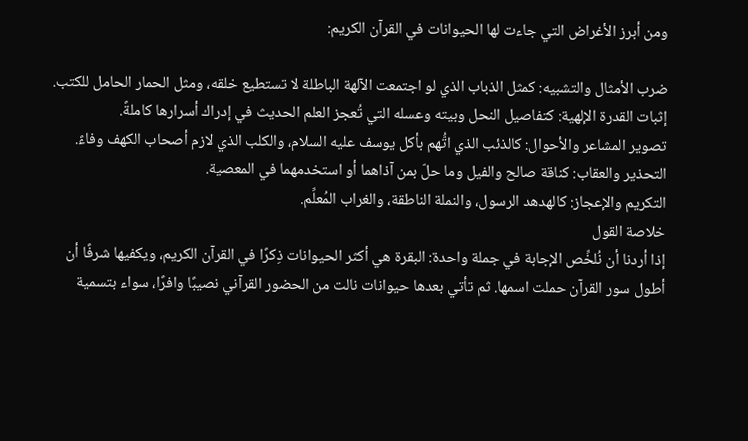ومن أبرز الأغراض التي جاءت لها الحيوانات في القرآن الكريم:

ضرب الأمثال والتشبيه: كمثل الذباب الذي لو اجتمعت الآلهة الباطلة لا تستطيع خلقه، ومثل الحمار الحامل للكتب.
إثبات القدرة الإلهية: كتفاصيل النحل وبيته وعسله التي تُعجز العلم الحديث في إدراك أسرارها كاملةً.
تصوير المشاعر والأحوال: كالذئب الذي اتُّهم بأكل يوسف عليه السلام، والكلب الذي لازم أصحاب الكهف وفاءً.
التحذير والعقاب: كناقة صالح والفيل وما حلّ بمن آذاهما أو استخدمهما في المعصية.
التكريم والإعجاز: كالهدهد الرسول، والنملة الناطقة، والغراب المُعلِّم.
خلاصة القول
إذا أردنا أن نُلخِّص الإجابة في جملة واحدة: البقرة هي أكثر الحيوانات ذِكرًا في القرآن الكريم، ويكفيها شرفًا أن أطول سور القرآن حملت اسمها. ثم تأتي بعدها حيوانات نالت من الحضور القرآني نصيبًا وافرًا، سواء بتسمية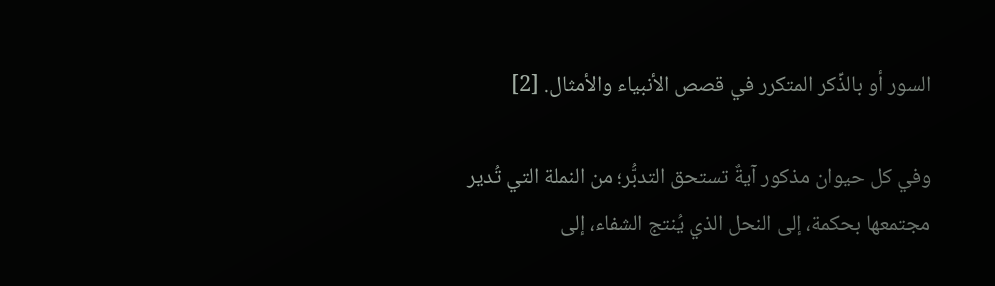السور أو بالذِّكر المتكرر في قصص الأنبياء والأمثال. [2]

وفي كل حيوان مذكور آيةٌ تستحق التدبُّر؛ من النملة التي تُدير مجتمعها بحكمة، إلى النحل الذي يُنتج الشفاء، إلى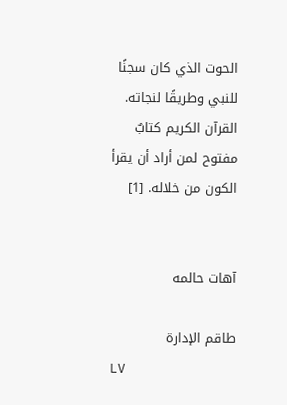الحوت الذي كان سجنًا للنبي وطريقًا لنجاته. القرآن الكريم كتابٌ مفتوح لمن أراد أن يقرأ الكون من خلاله. [1]


آهات حالمه

طاقم الإدارة
LV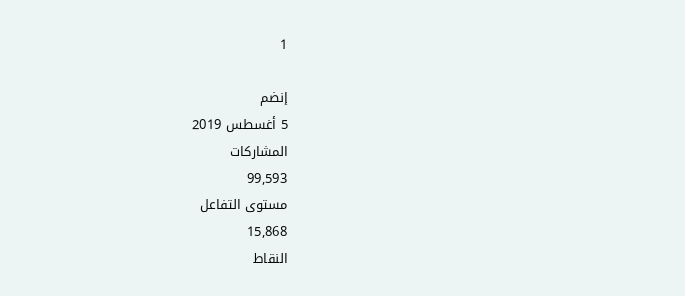1

إنضم
5 أغسطس 2019
المشاركات
99,593
مستوى التفاعل
15,868
النقاط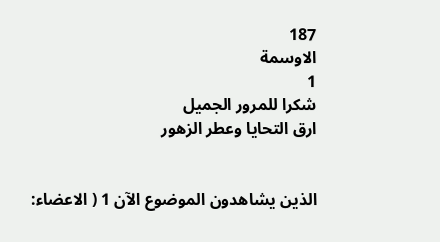187
الاوسمة
1
شكرا للمرور الجميل
ارق التحايا وعطر الزهور


الذين يشاهدون الموضوع الآن 1 ( الاعضاء: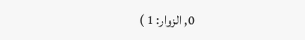0, الزوار: 1 )